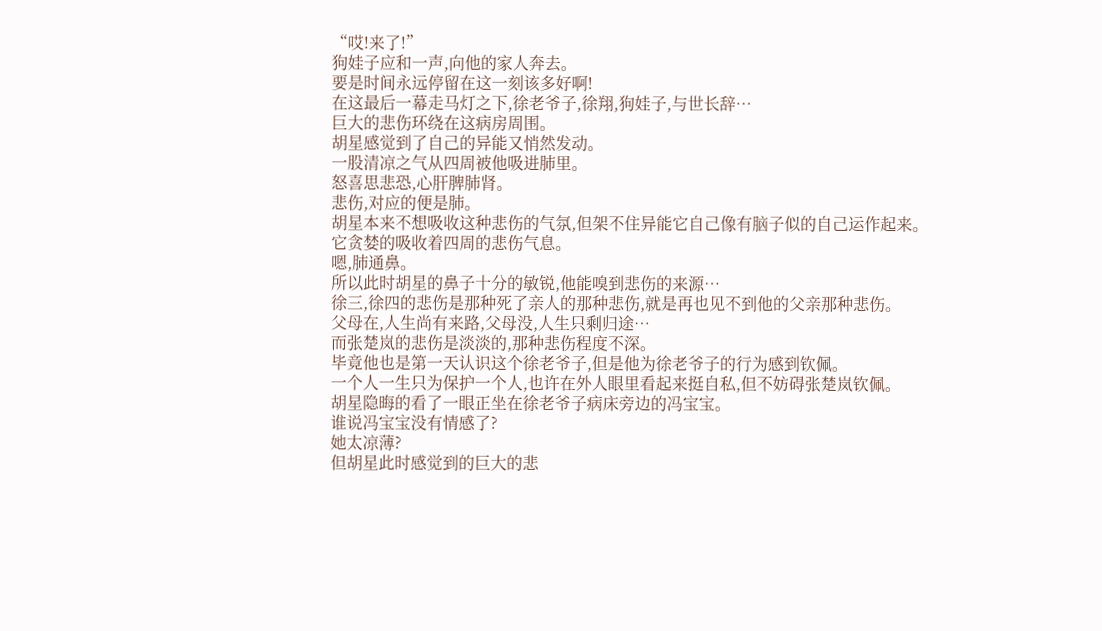“哎!来了!”
狗娃子应和一声,向他的家人奔去。
要是时间永远停留在这一刻该多好啊!
在这最后一幕走马灯之下,徐老爷子,徐翔,狗娃子,与世长辞…
巨大的悲伤环绕在这病房周围。
胡星感觉到了自己的异能又悄然发动。
一股清凉之气从四周被他吸进肺里。
怒喜思悲恐,心肝脾肺肾。
悲伤,对应的便是肺。
胡星本来不想吸收这种悲伤的气氛,但架不住异能它自己像有脑子似的自己运作起来。
它贪婪的吸收着四周的悲伤气息。
嗯,肺通鼻。
所以此时胡星的鼻子十分的敏锐,他能嗅到悲伤的来源…
徐三,徐四的悲伤是那种死了亲人的那种悲伤,就是再也见不到他的父亲那种悲伤。
父母在,人生尚有来路,父母没,人生只剩归途…
而张楚岚的悲伤是淡淡的,那种悲伤程度不深。
毕竟他也是第一天认识这个徐老爷子,但是他为徐老爷子的行为感到钦佩。
一个人一生只为保护一个人,也许在外人眼里看起来挺自私,但不妨碍张楚岚钦佩。
胡星隐晦的看了一眼正坐在徐老爷子病床旁边的冯宝宝。
谁说冯宝宝没有情感了?
她太凉薄?
但胡星此时感觉到的巨大的悲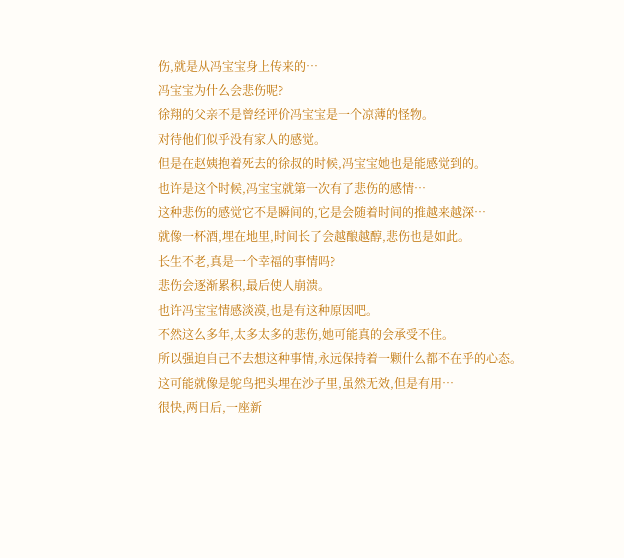伤,就是从冯宝宝身上传来的…
冯宝宝为什么会悲伤呢?
徐翔的父亲不是曾经评价冯宝宝是一个凉薄的怪物。
对待他们似乎没有家人的感觉。
但是在赵姨抱着死去的徐叔的时候,冯宝宝她也是能感觉到的。
也许是这个时候,冯宝宝就第一次有了悲伤的感情…
这种悲伤的感觉它不是瞬间的,它是会随着时间的推越来越深…
就像一杯酒,埋在地里,时间长了会越酿越醇,悲伤也是如此。
长生不老,真是一个幸福的事情吗?
悲伤会逐渐累积,最后使人崩溃。
也许冯宝宝情感淡漠,也是有这种原因吧。
不然这么多年,太多太多的悲伤,她可能真的会承受不住。
所以强迫自己不去想这种事情,永远保持着一颗什么都不在乎的心态。
这可能就像是鸵鸟把头埋在沙子里,虽然无效,但是有用…
很快,两日后,一座新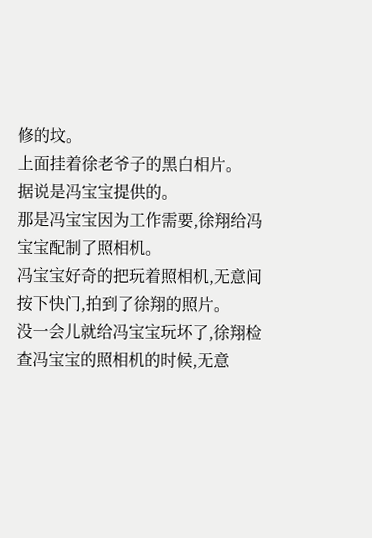修的坟。
上面挂着徐老爷子的黑白相片。
据说是冯宝宝提供的。
那是冯宝宝因为工作需要,徐翔给冯宝宝配制了照相机。
冯宝宝好奇的把玩着照相机,无意间按下快门,拍到了徐翔的照片。
没一会儿就给冯宝宝玩坏了,徐翔检查冯宝宝的照相机的时候,无意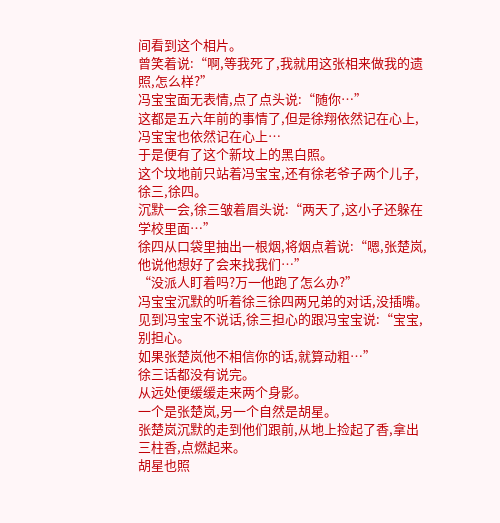间看到这个相片。
曾笑着说:“啊,等我死了,我就用这张相来做我的遗照,怎么样?”
冯宝宝面无表情,点了点头说:“随你…”
这都是五六年前的事情了,但是徐翔依然记在心上,冯宝宝也依然记在心上…
于是便有了这个新坟上的黑白照。
这个坟地前只站着冯宝宝,还有徐老爷子两个儿子,徐三,徐四。
沉默一会,徐三皱着眉头说:“两天了,这小子还躲在学校里面…”
徐四从口袋里抽出一根烟,将烟点着说:“嗯,张楚岚,他说他想好了会来找我们…”
“没派人盯着吗?万一他跑了怎么办?”
冯宝宝沉默的听着徐三徐四两兄弟的对话,没插嘴。
见到冯宝宝不说话,徐三担心的跟冯宝宝说:“宝宝,别担心。
如果张楚岚他不相信你的话,就算动粗…”
徐三话都没有说完。
从远处便缓缓走来两个身影。
一个是张楚岚,另一个自然是胡星。
张楚岚沉默的走到他们跟前,从地上捡起了香,拿出三柱香,点燃起来。
胡星也照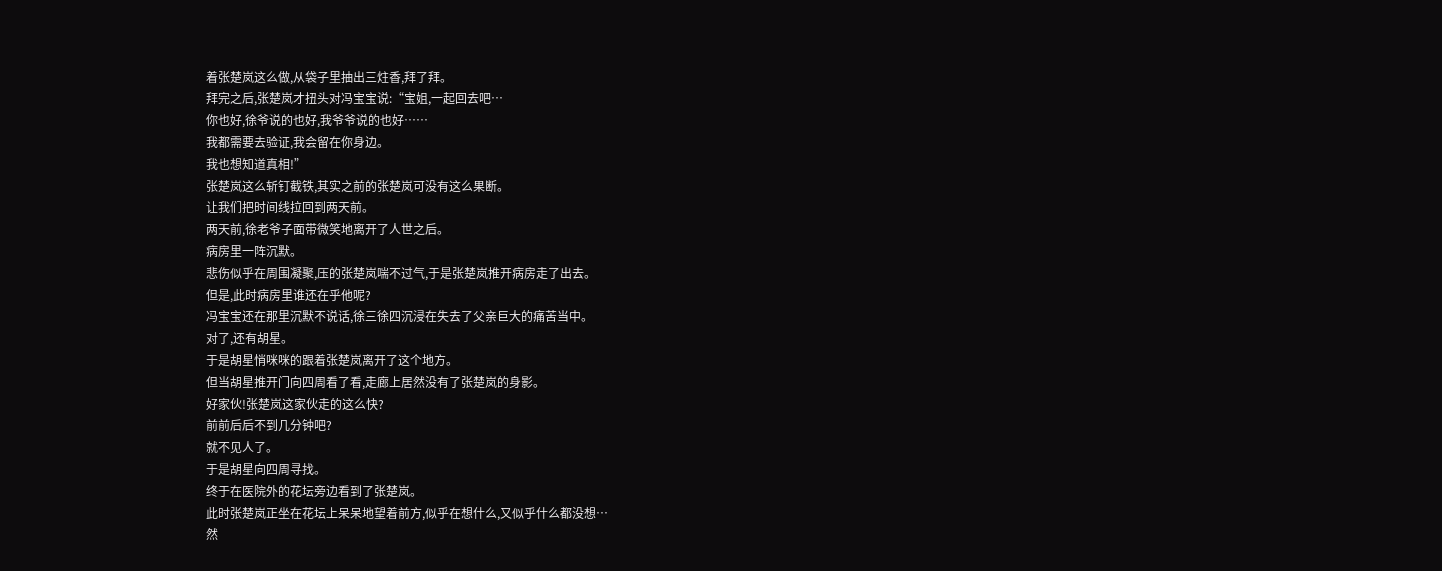着张楚岚这么做,从袋子里抽出三炷香,拜了拜。
拜完之后,张楚岚才扭头对冯宝宝说:“宝姐,一起回去吧…
你也好,徐爷说的也好,我爷爷说的也好……
我都需要去验证,我会留在你身边。
我也想知道真相!”
张楚岚这么斩钉截铁,其实之前的张楚岚可没有这么果断。
让我们把时间线拉回到两天前。
两天前,徐老爷子面带微笑地离开了人世之后。
病房里一阵沉默。
悲伤似乎在周围凝聚,压的张楚岚喘不过气,于是张楚岚推开病房走了出去。
但是,此时病房里谁还在乎他呢?
冯宝宝还在那里沉默不说话,徐三徐四沉浸在失去了父亲巨大的痛苦当中。
对了,还有胡星。
于是胡星悄咪咪的跟着张楚岚离开了这个地方。
但当胡星推开门向四周看了看,走廊上居然没有了张楚岚的身影。
好家伙!张楚岚这家伙走的这么快?
前前后后不到几分钟吧?
就不见人了。
于是胡星向四周寻找。
终于在医院外的花坛旁边看到了张楚岚。
此时张楚岚正坐在花坛上呆呆地望着前方,似乎在想什么,又似乎什么都没想…
然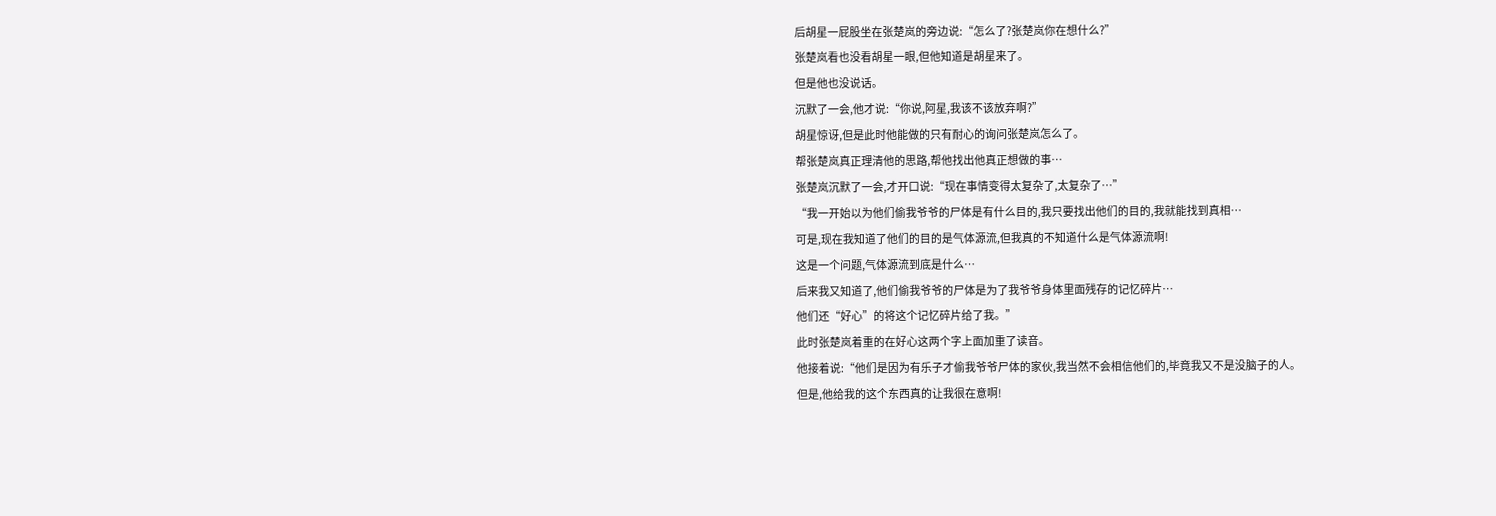后胡星一屁股坐在张楚岚的旁边说:“怎么了?张楚岚你在想什么?”
张楚岚看也没看胡星一眼,但他知道是胡星来了。
但是他也没说话。
沉默了一会,他才说:“你说,阿星,我该不该放弃啊?”
胡星惊讶,但是此时他能做的只有耐心的询问张楚岚怎么了。
帮张楚岚真正理清他的思路,帮他找出他真正想做的事…
张楚岚沉默了一会,才开口说:“现在事情变得太复杂了,太复杂了…”
“我一开始以为他们偷我爷爷的尸体是有什么目的,我只要找出他们的目的,我就能找到真相…
可是,现在我知道了他们的目的是气体源流,但我真的不知道什么是气体源流啊!
这是一个问题,气体源流到底是什么…
后来我又知道了,他们偷我爷爷的尸体是为了我爷爷身体里面残存的记忆碎片…
他们还“好心”的将这个记忆碎片给了我。”
此时张楚岚着重的在好心这两个字上面加重了读音。
他接着说:“他们是因为有乐子才偷我爷爷尸体的家伙,我当然不会相信他们的,毕竟我又不是没脑子的人。
但是,他给我的这个东西真的让我很在意啊!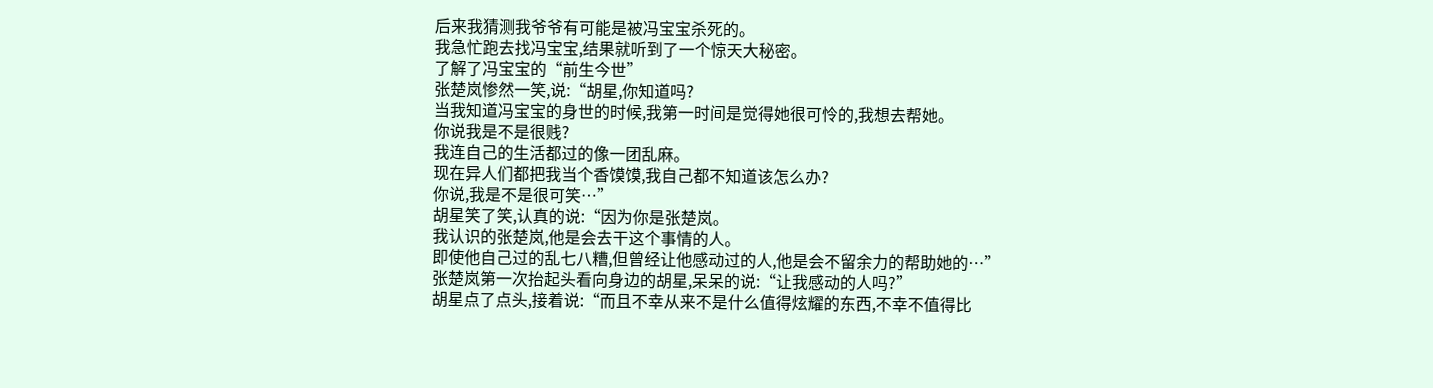后来我猜测我爷爷有可能是被冯宝宝杀死的。
我急忙跑去找冯宝宝,结果就听到了一个惊天大秘密。
了解了冯宝宝的“前生今世”
张楚岚惨然一笑,说:“胡星,你知道吗?
当我知道冯宝宝的身世的时候,我第一时间是觉得她很可怜的,我想去帮她。
你说我是不是很贱?
我连自己的生活都过的像一团乱麻。
现在异人们都把我当个香馍馍,我自己都不知道该怎么办?
你说,我是不是很可笑…”
胡星笑了笑,认真的说:“因为你是张楚岚。
我认识的张楚岚,他是会去干这个事情的人。
即使他自己过的乱七八糟,但曾经让他感动过的人,他是会不留余力的帮助她的…”
张楚岚第一次抬起头看向身边的胡星,呆呆的说:“让我感动的人吗?”
胡星点了点头,接着说:“而且不幸从来不是什么值得炫耀的东西,不幸不值得比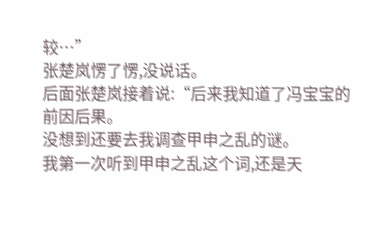较…”
张楚岚愣了愣,没说话。
后面张楚岚接着说:“后来我知道了冯宝宝的前因后果。
没想到还要去我调查甲申之乱的谜。
我第一次听到甲申之乱这个词,还是天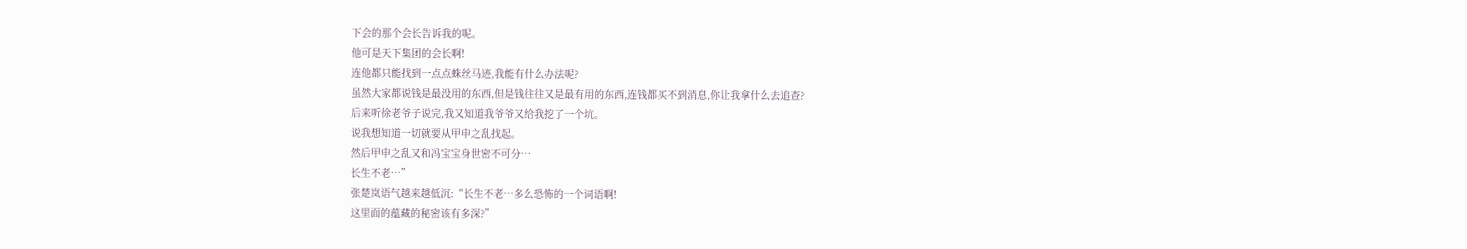下会的那个会长告诉我的呢。
他可是天下集团的会长啊!
连他都只能找到一点点蛛丝马迹,我能有什么办法呢?
虽然大家都说钱是最没用的东西,但是钱往往又是最有用的东西,连钱都买不到消息,你让我拿什么去追查?
后来听徐老爷子说完,我又知道我爷爷又给我挖了一个坑。
说我想知道一切就要从甲申之乱找起。
然后甲申之乱又和冯宝宝身世密不可分…
长生不老…”
张楚岚语气越来越低沉:“长生不老…多么恐怖的一个词语啊!
这里面的蕴藏的秘密该有多深?”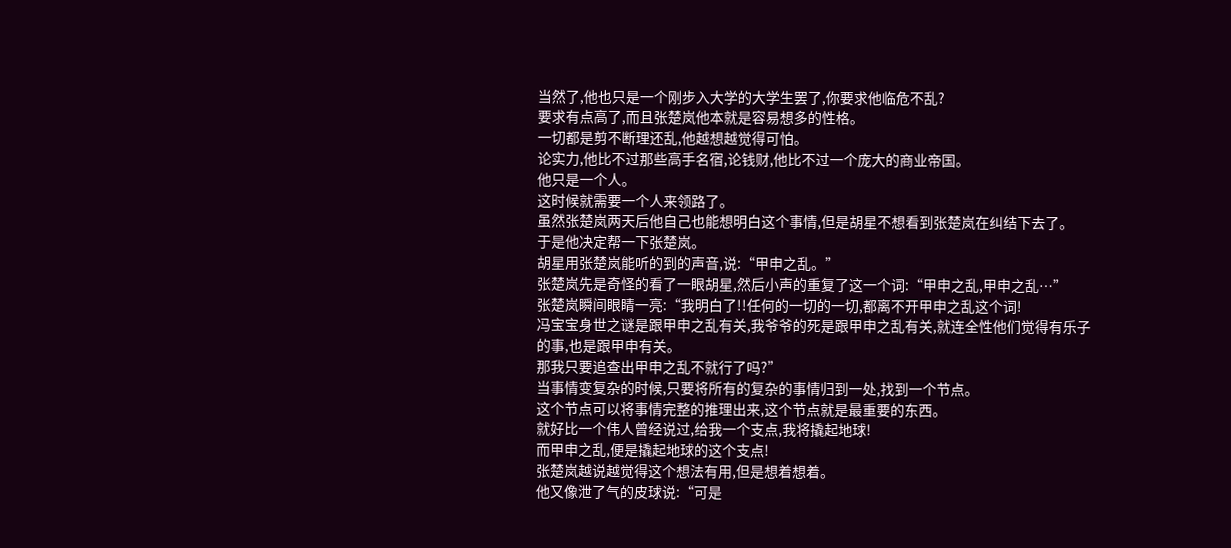当然了,他也只是一个刚步入大学的大学生罢了,你要求他临危不乱?
要求有点高了,而且张楚岚他本就是容易想多的性格。
一切都是剪不断理还乱,他越想越觉得可怕。
论实力,他比不过那些高手名宿,论钱财,他比不过一个庞大的商业帝国。
他只是一个人。
这时候就需要一个人来领路了。
虽然张楚岚两天后他自己也能想明白这个事情,但是胡星不想看到张楚岚在纠结下去了。
于是他决定帮一下张楚岚。
胡星用张楚岚能听的到的声音,说:“甲申之乱。”
张楚岚先是奇怪的看了一眼胡星,然后小声的重复了这一个词:“甲申之乱,甲申之乱…”
张楚岚瞬间眼睛一亮:“我明白了!!任何的一切的一切,都离不开甲申之乱这个词!
冯宝宝身世之谜是跟甲申之乱有关,我爷爷的死是跟甲申之乱有关,就连全性他们觉得有乐子的事,也是跟甲申有关。
那我只要追查出甲申之乱不就行了吗?”
当事情变复杂的时候,只要将所有的复杂的事情归到一处,找到一个节点。
这个节点可以将事情完整的推理出来,这个节点就是最重要的东西。
就好比一个伟人曾经说过,给我一个支点,我将撬起地球!
而甲申之乱,便是撬起地球的这个支点!
张楚岚越说越觉得这个想法有用,但是想着想着。
他又像泄了气的皮球说:“可是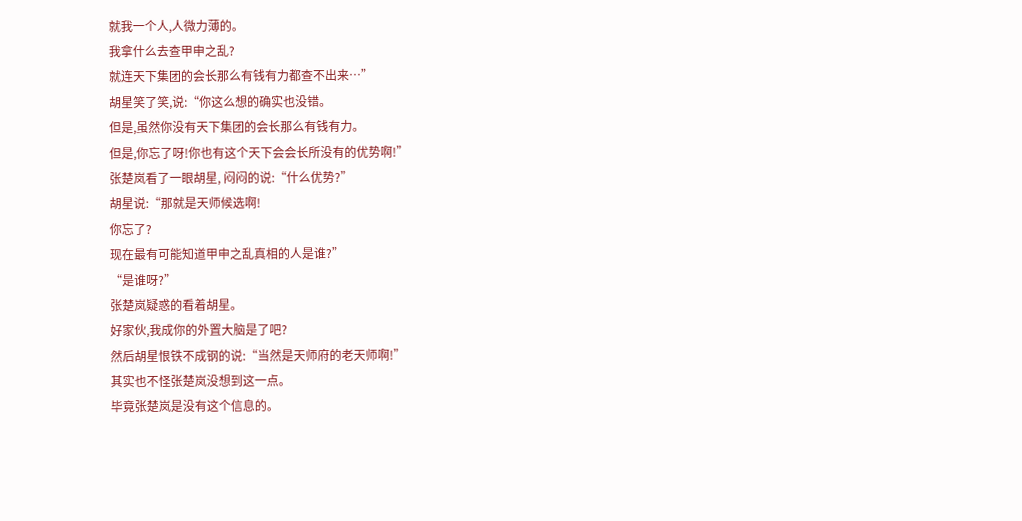就我一个人,人微力薄的。
我拿什么去查甲申之乱?
就连天下集团的会长那么有钱有力都查不出来…”
胡星笑了笑,说:“你这么想的确实也没错。
但是,虽然你没有天下集团的会长那么有钱有力。
但是,你忘了呀!你也有这个天下会会长所没有的优势啊!”
张楚岚看了一眼胡星, 闷闷的说:“什么优势?”
胡星说:“那就是天师候选啊!
你忘了?
现在最有可能知道甲申之乱真相的人是谁?”
“是谁呀?”
张楚岚疑惑的看着胡星。
好家伙,我成你的外置大脑是了吧?
然后胡星恨铁不成钢的说:“当然是天师府的老天师啊!”
其实也不怪张楚岚没想到这一点。
毕竟张楚岚是没有这个信息的。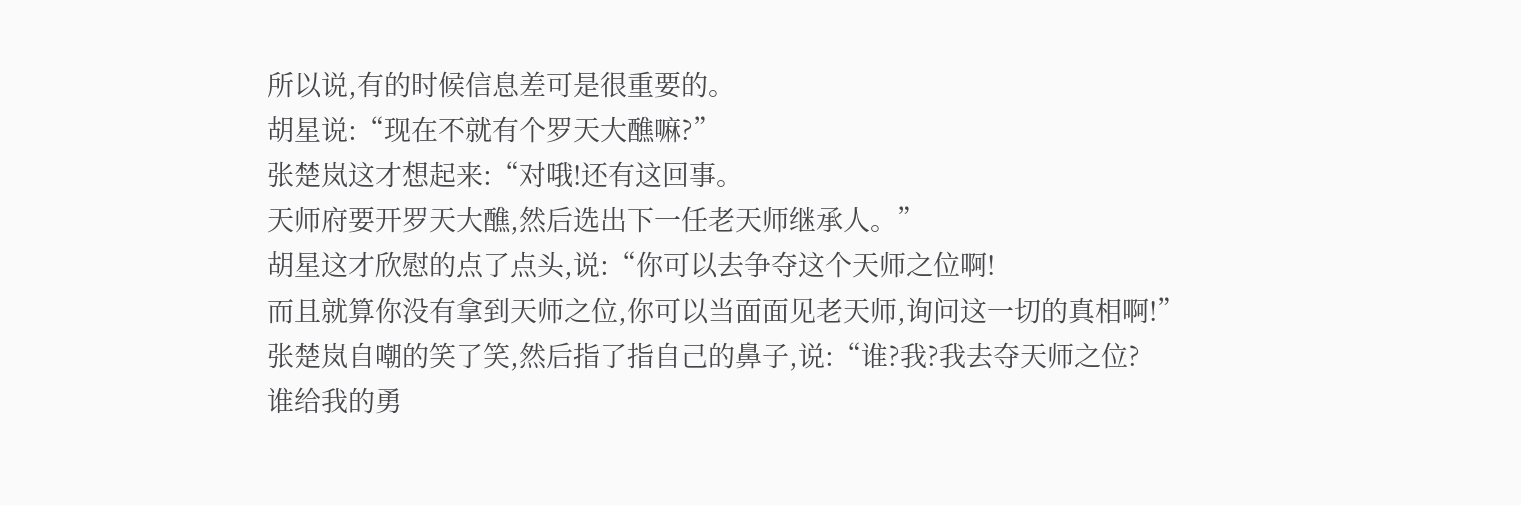所以说,有的时候信息差可是很重要的。
胡星说:“现在不就有个罗天大醮嘛?”
张楚岚这才想起来:“对哦!还有这回事。
天师府要开罗天大醮,然后选出下一任老天师继承人。”
胡星这才欣慰的点了点头,说:“你可以去争夺这个天师之位啊!
而且就算你没有拿到天师之位,你可以当面面见老天师,询问这一切的真相啊!”
张楚岚自嘲的笑了笑,然后指了指自己的鼻子,说:“谁?我?我去夺天师之位?
谁给我的勇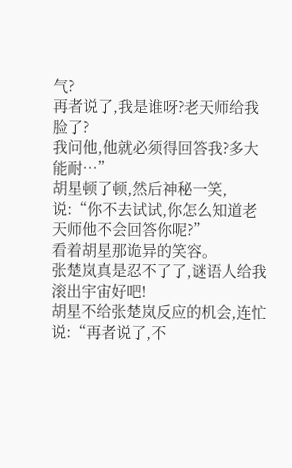气?
再者说了,我是谁呀?老天师给我脸了?
我问他,他就必须得回答我?多大能耐…”
胡星顿了顿,然后神秘一笑,说:“你不去试试,你怎么知道老天师他不会回答你呢?”
看着胡星那诡异的笑容。
张楚岚真是忍不了了,谜语人给我滚出宇宙好吧!
胡星不给张楚岚反应的机会,连忙说:“再者说了,不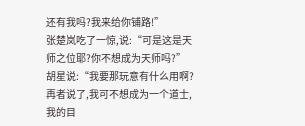还有我吗?我来给你铺路!”
张楚岚吃了一惊,说:“可是这是天师之位耶?你不想成为天师吗?”
胡星说:“我要那玩意有什么用啊?
再者说了,我可不想成为一个道士,我的目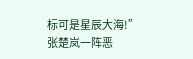标可是星辰大海!”
张楚岚一阵恶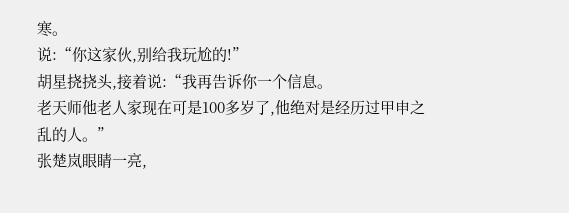寒。
说:“你这家伙,别给我玩尬的!”
胡星挠挠头,接着说:“我再告诉你一个信息。
老天师他老人家现在可是100多岁了,他绝对是经历过甲申之乱的人。”
张楚岚眼睛一亮,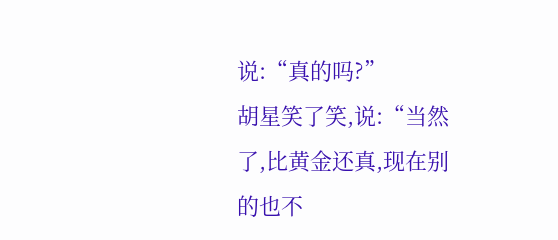说:“真的吗?”
胡星笑了笑,说:“当然了,比黄金还真,现在别的也不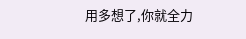用多想了,你就全力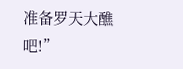准备罗天大醮吧!”